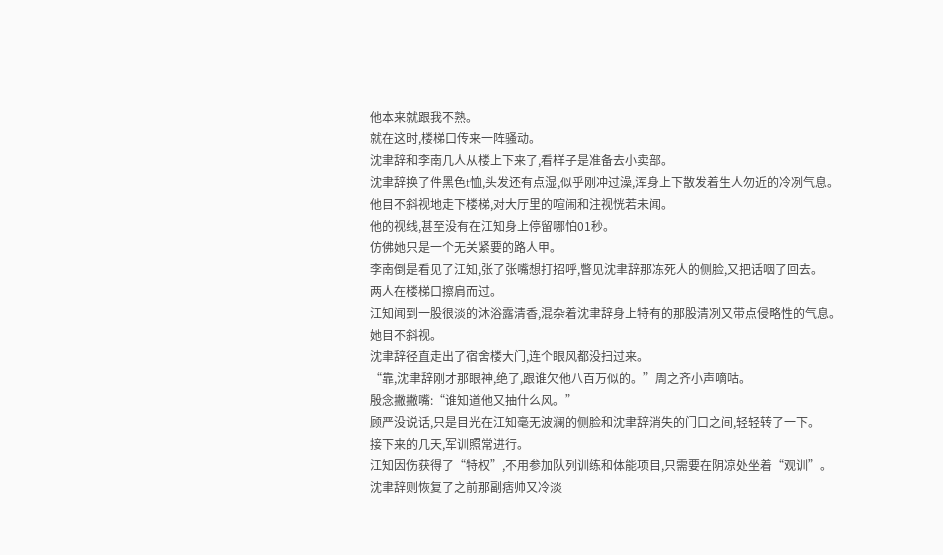他本来就跟我不熟。
就在这时,楼梯口传来一阵骚动。
沈聿辞和李南几人从楼上下来了,看样子是准备去小卖部。
沈聿辞换了件黑色t恤,头发还有点湿,似乎刚冲过澡,浑身上下散发着生人勿近的冷冽气息。
他目不斜视地走下楼梯,对大厅里的喧闹和注视恍若未闻。
他的视线,甚至没有在江知身上停留哪怕01秒。
仿佛她只是一个无关紧要的路人甲。
李南倒是看见了江知,张了张嘴想打招呼,瞥见沈聿辞那冻死人的侧脸,又把话咽了回去。
两人在楼梯口擦肩而过。
江知闻到一股很淡的沐浴露清香,混杂着沈聿辞身上特有的那股清冽又带点侵略性的气息。
她目不斜视。
沈聿辞径直走出了宿舍楼大门,连个眼风都没扫过来。
“靠,沈聿辞刚才那眼神,绝了,跟谁欠他八百万似的。”周之齐小声嘀咕。
殷念撇撇嘴:“谁知道他又抽什么风。”
顾严没说话,只是目光在江知毫无波澜的侧脸和沈聿辞消失的门口之间,轻轻转了一下。
接下来的几天,军训照常进行。
江知因伤获得了“特权”,不用参加队列训练和体能项目,只需要在阴凉处坐着“观训”。
沈聿辞则恢复了之前那副痞帅又冷淡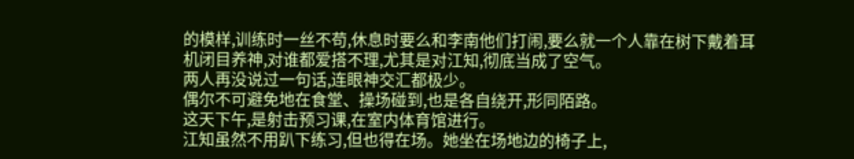的模样,训练时一丝不苟,休息时要么和李南他们打闹,要么就一个人靠在树下戴着耳机闭目养神,对谁都爱搭不理,尤其是对江知,彻底当成了空气。
两人再没说过一句话,连眼神交汇都极少。
偶尔不可避免地在食堂、操场碰到,也是各自绕开,形同陌路。
这天下午,是射击预习课,在室内体育馆进行。
江知虽然不用趴下练习,但也得在场。她坐在场地边的椅子上,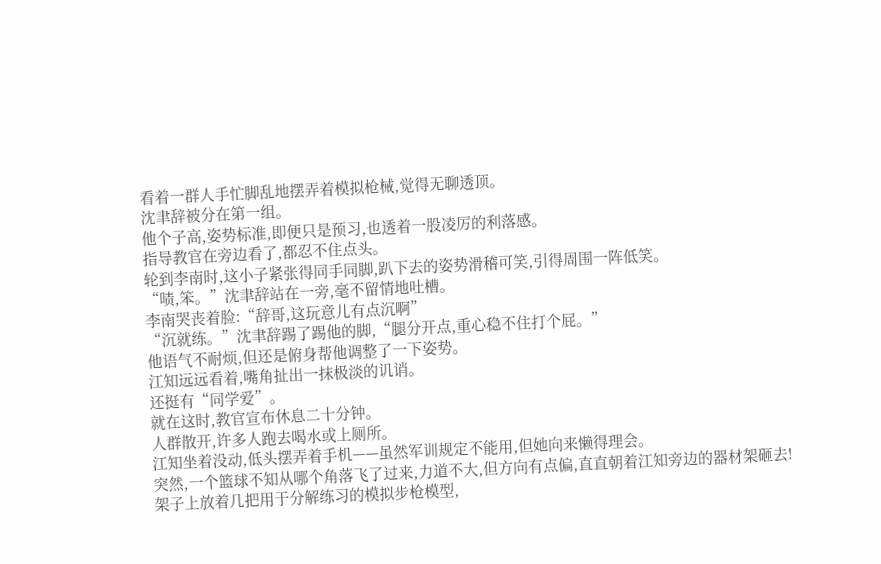看着一群人手忙脚乱地摆弄着模拟枪械,觉得无聊透顶。
沈聿辞被分在第一组。
他个子高,姿势标准,即便只是预习,也透着一股凌厉的利落感。
指导教官在旁边看了,都忍不住点头。
轮到李南时,这小子紧张得同手同脚,趴下去的姿势滑稽可笑,引得周围一阵低笑。
“啧,笨。”沈聿辞站在一旁,毫不留情地吐槽。
李南哭丧着脸:“辞哥,这玩意儿有点沉啊”
“沉就练。”沈聿辞踢了踢他的脚,“腿分开点,重心稳不住打个屁。”
他语气不耐烦,但还是俯身帮他调整了一下姿势。
江知远远看着,嘴角扯出一抹极淡的讥诮。
还挺有“同学爱”。
就在这时,教官宣布休息二十分钟。
人群散开,许多人跑去喝水或上厕所。
江知坐着没动,低头摆弄着手机——虽然军训规定不能用,但她向来懒得理会。
突然,一个篮球不知从哪个角落飞了过来,力道不大,但方向有点偏,直直朝着江知旁边的器材架砸去!
架子上放着几把用于分解练习的模拟步枪模型,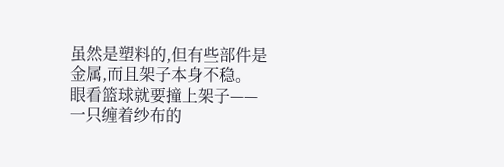虽然是塑料的,但有些部件是金属,而且架子本身不稳。
眼看篮球就要撞上架子——
一只缠着纱布的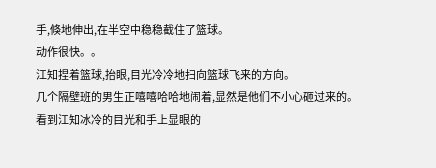手,倏地伸出,在半空中稳稳截住了篮球。
动作很快。。
江知捏着篮球,抬眼,目光冷冷地扫向篮球飞来的方向。
几个隔壁班的男生正嘻嘻哈哈地闹着,显然是他们不小心砸过来的。
看到江知冰冷的目光和手上显眼的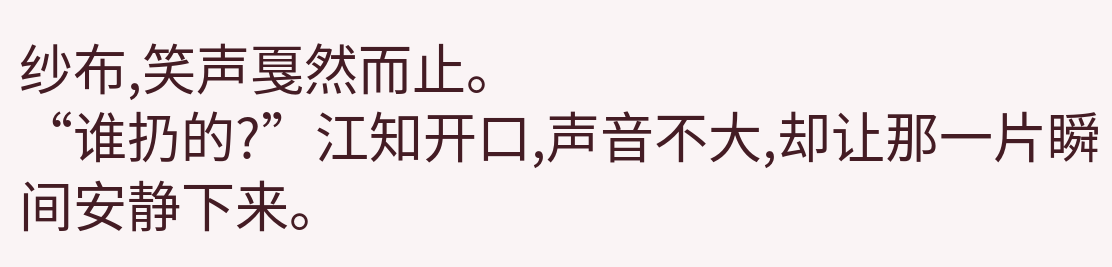纱布,笑声戛然而止。
“谁扔的?”江知开口,声音不大,却让那一片瞬间安静下来。